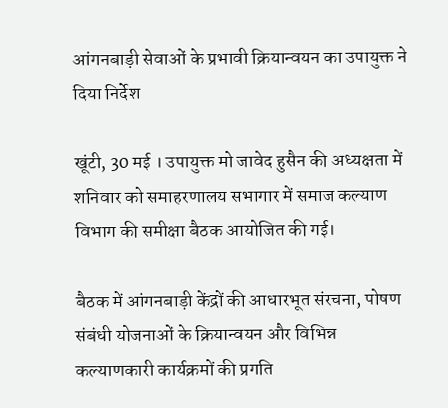आंगनबाड़ी सेवाओं के प्रभावी क्रियान्वयन का उपायुक्त ने दिया निर्देश

खूंटी, 30 मई । उपायुक्त मो जावेद हुसैन की अध्यक्षता में शनिवार को समाहरणालय सभागार में समाज कल्याण विभाग की समीक्षा बैठक आयोजित की गई।

बैठक में आंगनबाड़ी केंद्रों की आधारभूत संरचना, पोषण संबंधी योजनाओं के क्रियान्वयन और विभिन्न कल्याणकारी कार्यक्रमों की प्रगति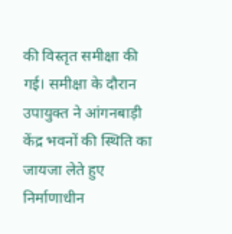की विस्तृत समीक्षा की गई। समीक्षा के दौरान उपायुक्त ने आंगनबाड़ी केंद्र भवनों की स्थिति का जायजा लेते हुए निर्माणाधीन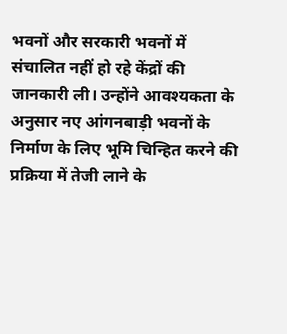भवनों और सरकारी भवनों में संचालित नहीं हो रहे केंद्रों की जानकारी ली। उन्होंने आवश्यकता के अनुसार नए आंगनबाड़ी भवनों के निर्माण के लिए भूमि चिन्हित करने की प्रक्रिया में तेजी लाने के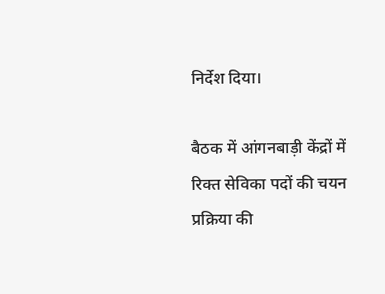निर्देश दिया।

बैठक में आंगनबाड़ी केंद्रों में रिक्त सेविका पदों की चयन प्रक्रिया की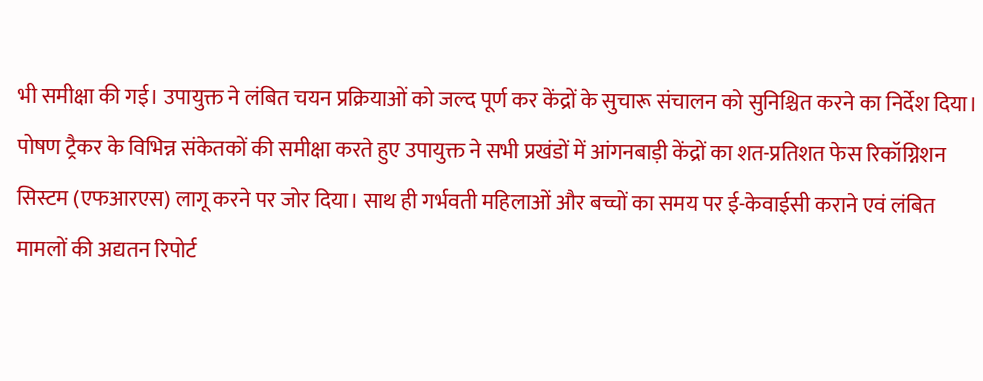भी समीक्षा की गई। उपायुक्त ने लंबित चयन प्रक्रियाओं को जल्द पूर्ण कर केंद्रों के सुचारू संचालन को सुनिश्चित करने का निर्देश दिया। पोषण ट्रैकर के विभिन्न संकेतकों की समीक्षा करते हुए उपायुक्त ने सभी प्रखंडों में आंगनबाड़ी केंद्रों का शत-प्रतिशत फेस रिकॉग्निशन सिस्टम (एफआरएस) लागू करने पर जोर दिया। साथ ही गर्भवती महिलाओं और बच्चों का समय पर ई-केवाईसी कराने एवं लंबित मामलों की अद्यतन रिपोर्ट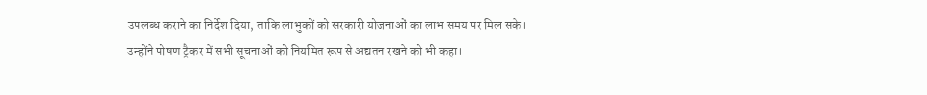उपलब्ध कराने का निर्देश दिया, ताकि लाभुकों को सरकारी योजनाओं का लाभ समय पर मिल सके। उन्होंने पोषण ट्रैकर में सभी सूचनाओं को नियमित रूप से अद्यतन रखने को भी कहा।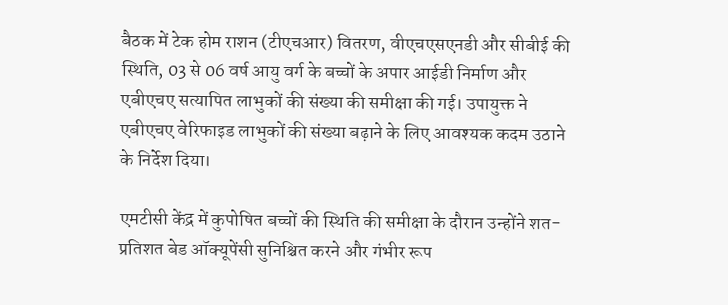बैठक में टेक होम राशन (टीएचआर) वितरण, वीएचएसएनडी और सीबीई की स्थिति, 03 से 06 वर्ष आयु वर्ग के बच्चों के अपार आईडी निर्माण और एबीएचए सत्यापित लाभुकों की संख्या की समीक्षा की गई। उपायुक्त ने एबीएचए वेरिफाइड लाभुकों की संख्या बढ़ाने के लिए आवश्यक कदम उठाने के निर्देश दिया।

एमटीसी केंद्र में कुपोषित बच्चों की स्थिति की समीक्षा के दौरान उन्होंने शत-प्रतिशत बेड ऑक्यूपेंसी सुनिश्चित करने और गंभीर रूप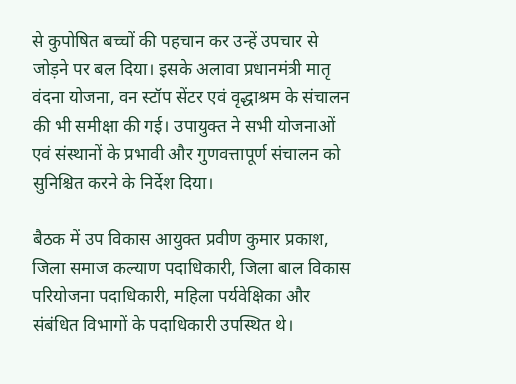से कुपोषित बच्चों की पहचान कर उन्हें उपचार से जोड़ने पर बल दिया। इसके अलावा प्रधानमंत्री मातृ वंदना योजना, वन स्टॉप सेंटर एवं वृद्धाश्रम के संचालन की भी समीक्षा की गई। उपायुक्त ने सभी योजनाओं एवं संस्थानों के प्रभावी और गुणवत्तापूर्ण संचालन को सुनिश्चित करने के निर्देश दिया।

बैठक में उप विकास आयुक्त प्रवीण कुमार प्रकाश, जिला समाज कल्याण पदाधिकारी, जिला बाल विकास परियोजना पदाधिकारी, महिला पर्यवेक्षिका और संबंधित विभागों के पदाधिकारी उपस्थित थे।